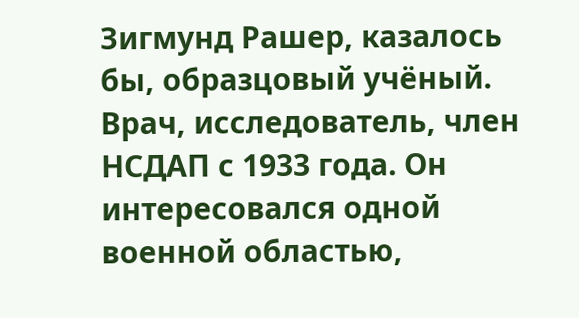Зигмунд Рашер, казалось бы, образцовый учёный. Врач, исследователь, член НСДАП с 1933 года. Он интересовался одной военной областью,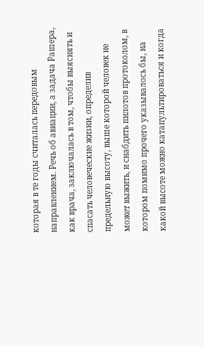которая в те годы считалась передовым направлением. Речь об авиации, а задача Рашера, как врача, заключалась в том, чтобы выяснять и спасать человеческие жизни, определив предельную высоту, выше которой человек не может выжить, и снабдить пилотов протоколом, в котором помимо прочего указывалось бы, на какой высоте можно катапультироваться и когда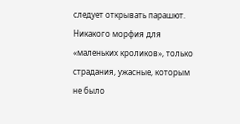следует открывать парашют.
Никакого морфия для «маленьких кроликов», только страдания, ужасные, которым не было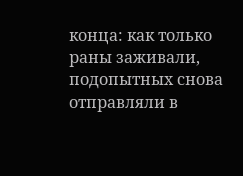конца: как только раны заживали, подопытных снова отправляли в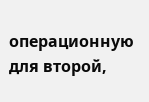операционную для второй,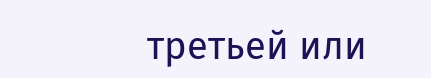третьей или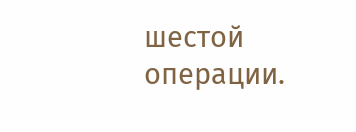шестой операции.